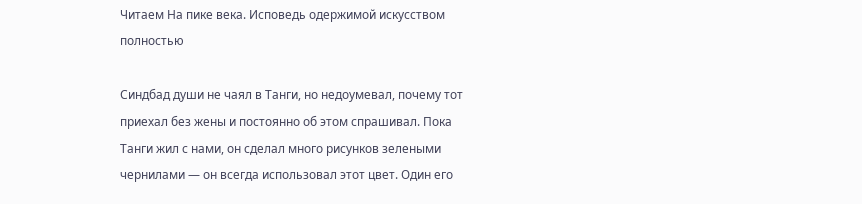Читаем На пике века. Исповедь одержимой искусством полностью

Синдбад души не чаял в Танги, но недоумевал, почему тот приехал без жены и постоянно об этом спрашивал. Пока Танги жил с нами, он сделал много рисунков зелеными чернилами — он всегда использовал этот цвет. Один его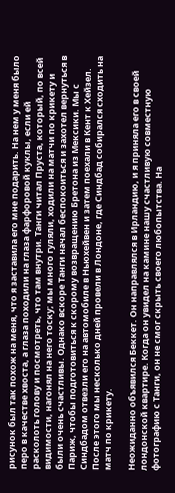рисунок был так похож на меня, что я заставила его мне подарить. На нем у меня было перо в качестве хвоста, а глаза походили на глаза фарфоровой куклы, если ей расколоть голову и посмотреть, что там внутри. Танги читал Пруста, который, по всей видимости, нагонял на него тоску; мы много гуляли, ходили на матчи по крикету и были очень счастливы. Однако вскоре Танги начал беспокоиться и захотел вернуться в Париж, чтобы подготовиться к скорому возвращению Бретона из Мексики. Мы с Синдбадом отвезли его на автомобиле в Ньюхейвен и затем поехали в Кент к Хейзел. После этого мы несколько дней провели в Лондоне, где Синдбад собирался сходить на матч по крикету.

Неожиданно объявился Беккет. Он направлялся в Ирландию, и я приняла его в своей лондонской квартире. Когда он увидел на камине нашу счастливую совместную фотографию с Танги, он не смог скрыть своего любопытства. На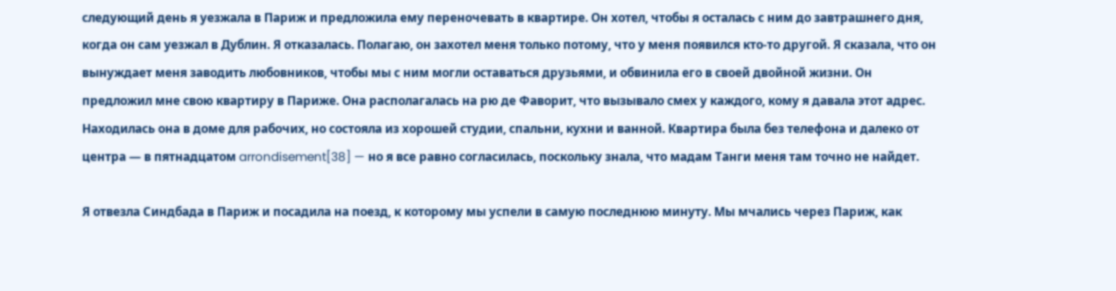следующий день я уезжала в Париж и предложила ему переночевать в квартире. Он хотел, чтобы я осталась с ним до завтрашнего дня, когда он сам уезжал в Дублин. Я отказалась. Полагаю, он захотел меня только потому, что у меня появился кто-то другой. Я сказала, что он вынуждает меня заводить любовников, чтобы мы с ним могли оставаться друзьями, и обвинила его в своей двойной жизни. Он предложил мне свою квартиру в Париже. Она располагалась на рю де Фаворит, что вызывало смех у каждого, кому я давала этот адрес. Находилась она в доме для рабочих, но состояла из хорошей студии, спальни, кухни и ванной. Квартира была без телефона и далеко от центра — в пятнадцатом arrondisement[38] — но я все равно согласилась, поскольку знала, что мадам Танги меня там точно не найдет.

Я отвезла Синдбада в Париж и посадила на поезд, к которому мы успели в самую последнюю минуту. Мы мчались через Париж, как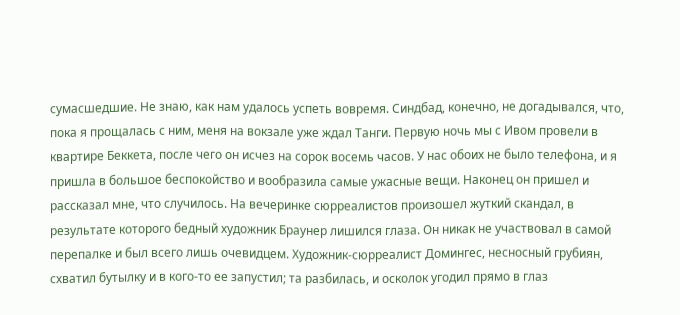сумасшедшие. Не знаю, как нам удалось успеть вовремя. Синдбад, конечно, не догадывался, что, пока я прощалась с ним, меня на вокзале уже ждал Танги. Первую ночь мы с Ивом провели в квартире Беккета, после чего он исчез на сорок восемь часов. У нас обоих не было телефона, и я пришла в большое беспокойство и вообразила самые ужасные вещи. Наконец он пришел и рассказал мне, что случилось. На вечеринке сюрреалистов произошел жуткий скандал, в результате которого бедный художник Браунер лишился глаза. Он никак не участвовал в самой перепалке и был всего лишь очевидцем. Художник-сюрреалист Домингес, несносный грубиян, схватил бутылку и в кого-то ее запустил; та разбилась, и осколок угодил прямо в глаз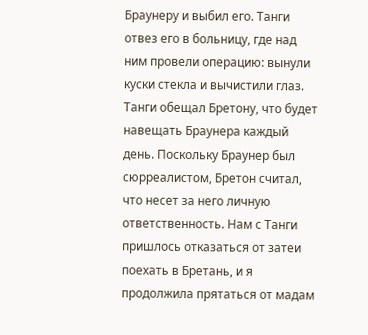Браунеру и выбил его. Танги отвез его в больницу, где над ним провели операцию: вынули куски стекла и вычистили глаз. Танги обещал Бретону, что будет навещать Браунера каждый день. Поскольку Браунер был сюрреалистом, Бретон считал, что несет за него личную ответственность. Нам с Танги пришлось отказаться от затеи поехать в Бретань, и я продолжила прятаться от мадам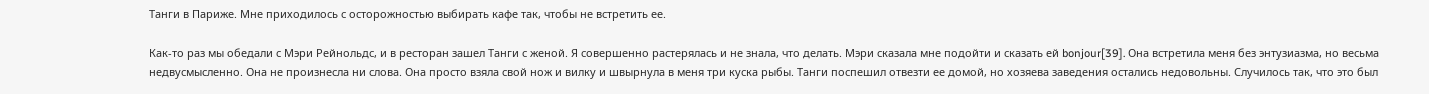Танги в Париже. Мне приходилось с осторожностью выбирать кафе так, чтобы не встретить ее.

Как-то раз мы обедали с Мэри Рейнольдс, и в ресторан зашел Танги с женой. Я совершенно растерялась и не знала, что делать. Мэри сказала мне подойти и сказать ей bonjour[39]. Она встретила меня без энтузиазма, но весьма недвусмысленно. Она не произнесла ни слова. Она просто взяла свой нож и вилку и швырнула в меня три куска рыбы. Танги поспешил отвезти ее домой, но хозяева заведения остались недовольны. Случилось так, что это был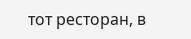тот ресторан, в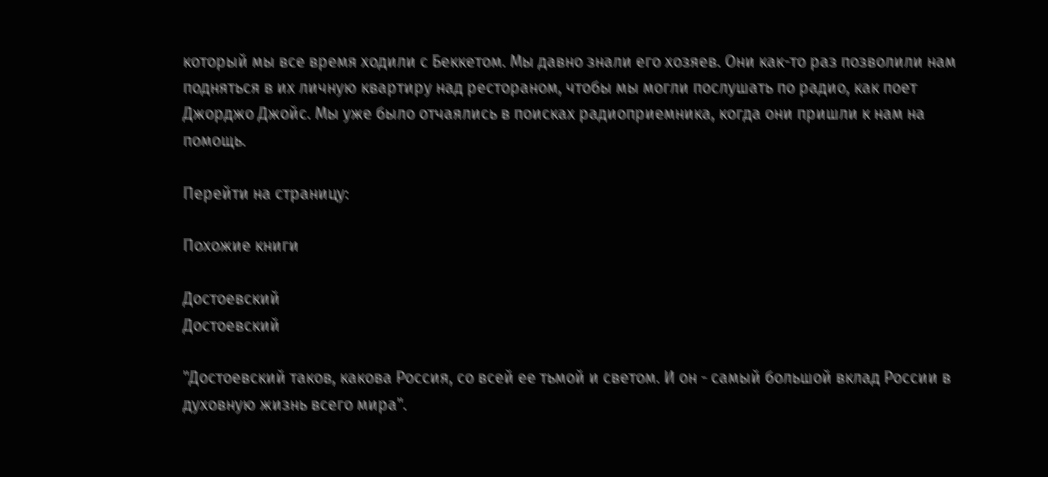который мы все время ходили с Беккетом. Мы давно знали его хозяев. Они как-то раз позволили нам подняться в их личную квартиру над рестораном, чтобы мы могли послушать по радио, как поет Джорджо Джойс. Мы уже было отчаялись в поисках радиоприемника, когда они пришли к нам на помощь.

Перейти на страницу:

Похожие книги

Достоевский
Достоевский

"Достоевский таков, какова Россия, со всей ее тьмой и светом. И он - самый большой вклад России в духовную жизнь всего мира".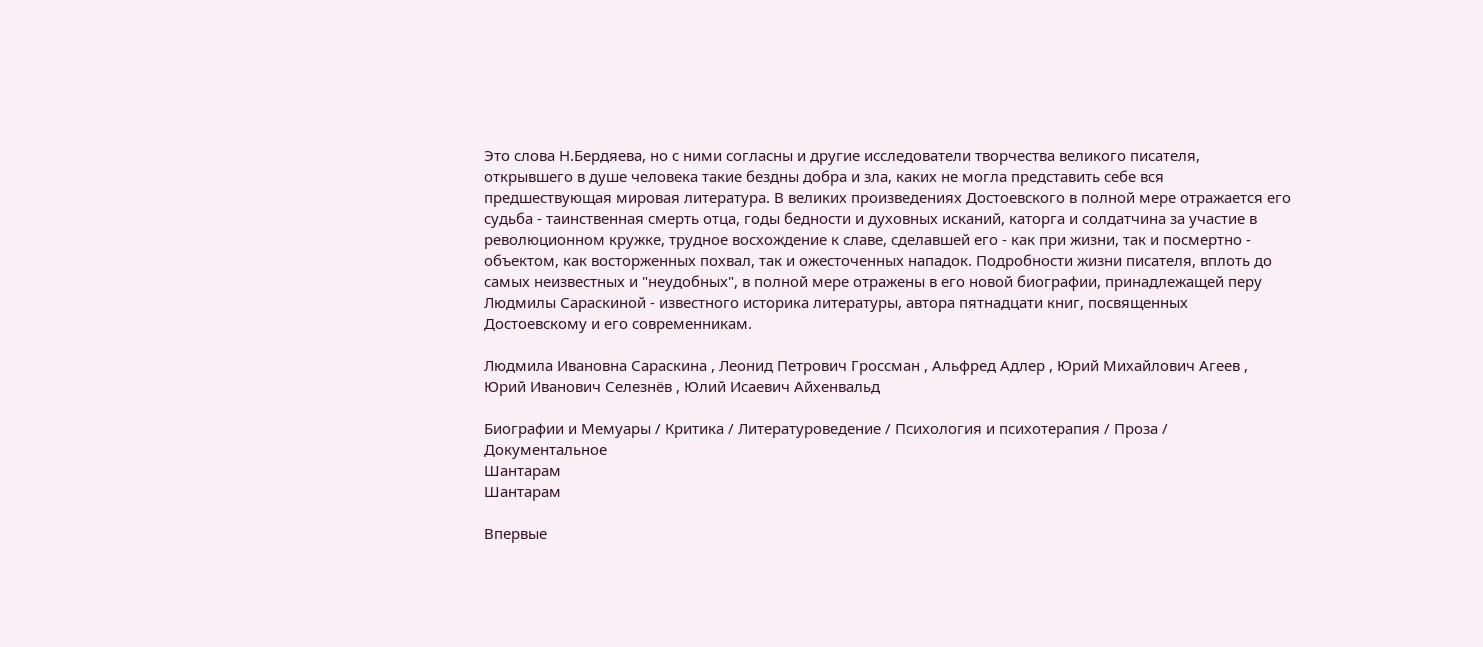Это слова Н.Бердяева, но с ними согласны и другие исследователи творчества великого писателя, открывшего в душе человека такие бездны добра и зла, каких не могла представить себе вся предшествующая мировая литература. В великих произведениях Достоевского в полной мере отражается его судьба - таинственная смерть отца, годы бедности и духовных исканий, каторга и солдатчина за участие в революционном кружке, трудное восхождение к славе, сделавшей его - как при жизни, так и посмертно - объектом, как восторженных похвал, так и ожесточенных нападок. Подробности жизни писателя, вплоть до самых неизвестных и "неудобных", в полной мере отражены в его новой биографии, принадлежащей перу Людмилы Сараскиной - известного историка литературы, автора пятнадцати книг, посвященных Достоевскому и его современникам.

Людмила Ивановна Сараскина , Леонид Петрович Гроссман , Альфред Адлер , Юрий Михайлович Агеев , Юрий Иванович Селезнёв , Юлий Исаевич Айхенвальд

Биографии и Мемуары / Критика / Литературоведение / Психология и психотерапия / Проза / Документальное
Шантарам
Шантарам

Впервые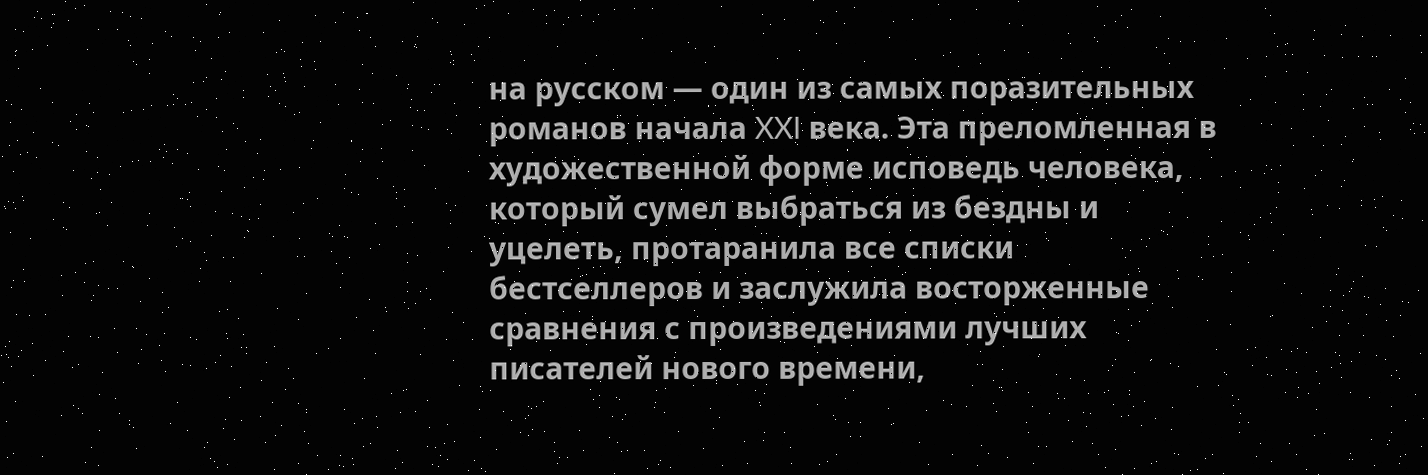на русском — один из самых поразительных романов начала XXI века. Эта преломленная в художественной форме исповедь человека, который сумел выбраться из бездны и уцелеть, протаранила все списки бестселлеров и заслужила восторженные сравнения с произведениями лучших писателей нового времени,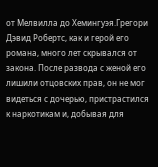от Мелвилла до Хемингуэя.Грегори Дэвид Робертс, как и герой его романа, много лет скрывался от закона. После развода с женой его лишили отцовских прав, он не мог видеться с дочерью, пристрастился к наркотикам и, добывая для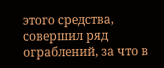этого средства, совершил ряд ограблений, за что в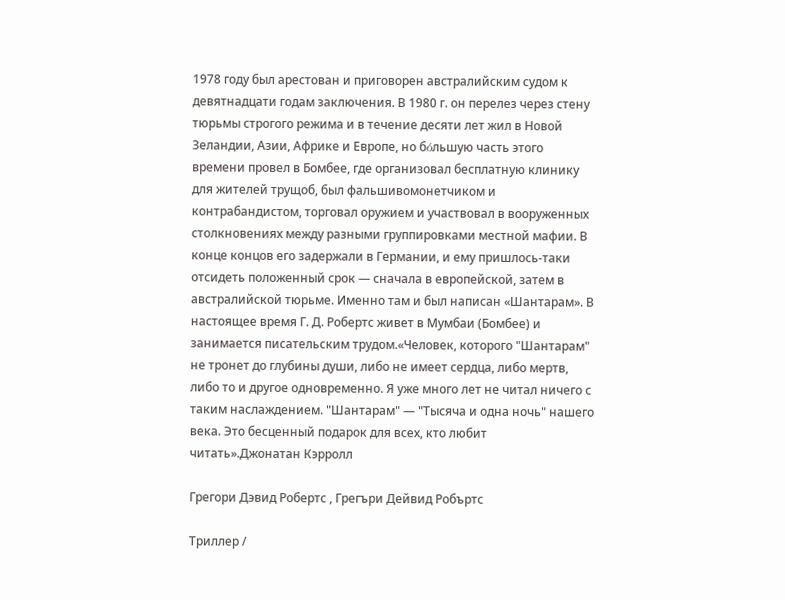1978 году был арестован и приговорен австралийским судом к девятнадцати годам заключения. В 1980 г. он перелез через стену тюрьмы строгого режима и в течение десяти лет жил в Новой Зеландии, Азии, Африке и Европе, но бόльшую часть этого времени провел в Бомбее, где организовал бесплатную клинику для жителей трущоб, был фальшивомонетчиком и контрабандистом, торговал оружием и участвовал в вооруженных столкновениях между разными группировками местной мафии. В конце концов его задержали в Германии, и ему пришлось-таки отсидеть положенный срок — сначала в европейской, затем в австралийской тюрьме. Именно там и был написан «Шантарам». В настоящее время Г. Д. Робертс живет в Мумбаи (Бомбее) и занимается писательским трудом.«Человек, которого "Шантарам" не тронет до глубины души, либо не имеет сердца, либо мертв, либо то и другое одновременно. Я уже много лет не читал ничего с таким наслаждением. "Шантарам" — "Тысяча и одна ночь" нашего века. Это бесценный подарок для всех, кто любит читать».Джонатан Кэрролл

Грегори Дэвид Робертс , Грегъри Дейвид Робъртс

Триллер /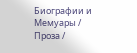Биографии и Мемуары / Проза /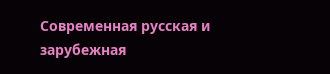Современная русская и зарубежная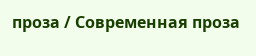проза / Современная проза